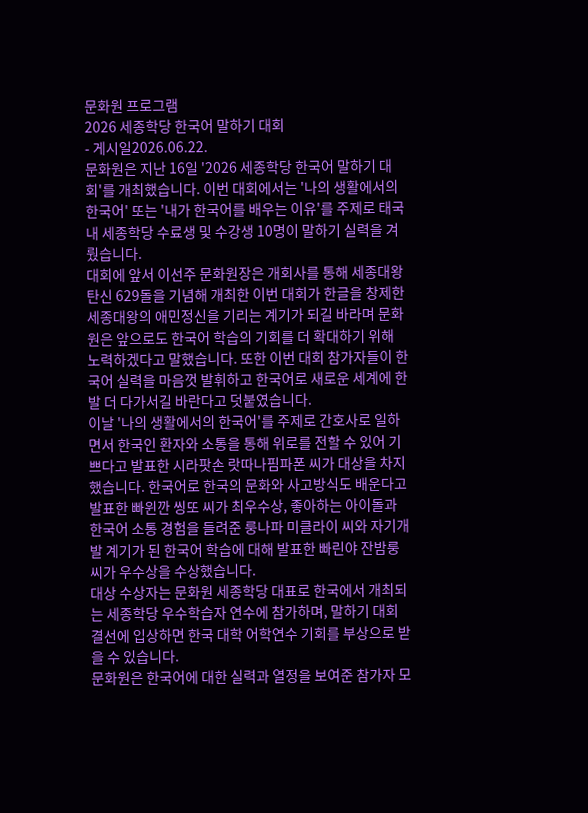문화원 프로그램
2026 세종학당 한국어 말하기 대회
- 게시일2026.06.22.
문화원은 지난 16일 '2026 세종학당 한국어 말하기 대회'를 개최했습니다. 이번 대회에서는 '나의 생활에서의 한국어' 또는 '내가 한국어를 배우는 이유'를 주제로 태국 내 세종학당 수료생 및 수강생 10명이 말하기 실력을 겨뤘습니다.
대회에 앞서 이선주 문화원장은 개회사를 통해 세종대왕 탄신 629돌을 기념해 개최한 이번 대회가 한글을 창제한 세종대왕의 애민정신을 기리는 계기가 되길 바라며 문화원은 앞으로도 한국어 학습의 기회를 더 확대하기 위해 노력하겠다고 말했습니다. 또한 이번 대회 참가자들이 한국어 실력을 마음껏 발휘하고 한국어로 새로운 세계에 한 발 더 다가서길 바란다고 덧붙였습니다.
이날 '나의 생활에서의 한국어'를 주제로 간호사로 일하면서 한국인 환자와 소통을 통해 위로를 전할 수 있어 기쁘다고 발표한 시라팟손 랏따나핌파폰 씨가 대상을 차지했습니다. 한국어로 한국의 문화와 사고방식도 배운다고 발표한 빠윈깐 씽또 씨가 최우수상, 좋아하는 아이돌과 한국어 소통 경험을 들려준 룽나파 미클라이 씨와 자기개발 계기가 된 한국어 학습에 대해 발표한 빠린야 잔밤룽 씨가 우수상을 수상했습니다.
대상 수상자는 문화원 세종학당 대표로 한국에서 개최되는 세종학당 우수학습자 연수에 참가하며, 말하기 대회 결선에 입상하면 한국 대학 어학연수 기회를 부상으로 받을 수 있습니다.
문화원은 한국어에 대한 실력과 열정을 보여준 참가자 모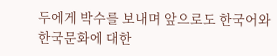두에게 박수를 보내며 앞으로도 한국어와 한국문화에 대한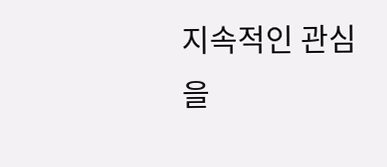지속적인 관심을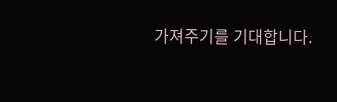가져주기를 기대합니다.